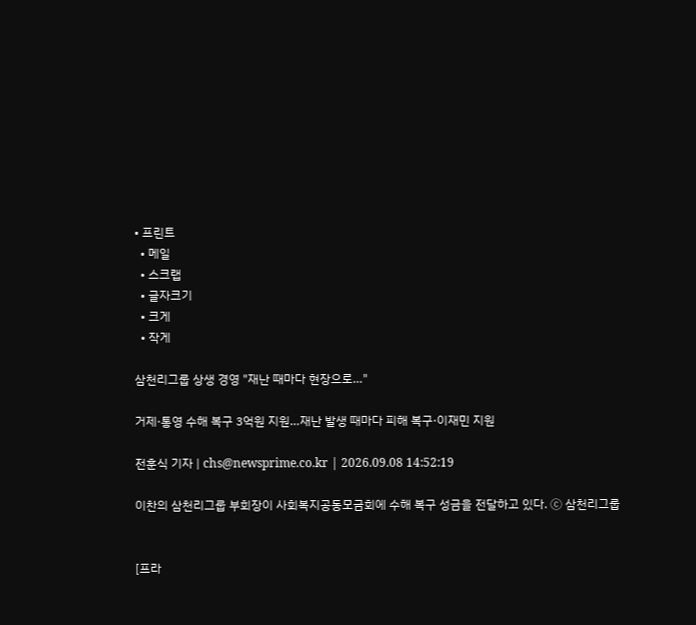• 프린트
  • 메일
  • 스크랩
  • 글자크기
  • 크게
  • 작게

삼천리그룹 상생 경영 "재난 때마다 현장으로…"

거제·통영 수해 복구 3억원 지원…재난 발생 때마다 피해 복구·이재민 지원

전훈식 기자 | chs@newsprime.co.kr | 2026.09.08 14:52:19

이찬의 삼천리그룹 부회장이 사회복지공동모금회에 수해 복구 성금을 전달하고 있다. Ⓒ 삼천리그룹


[프라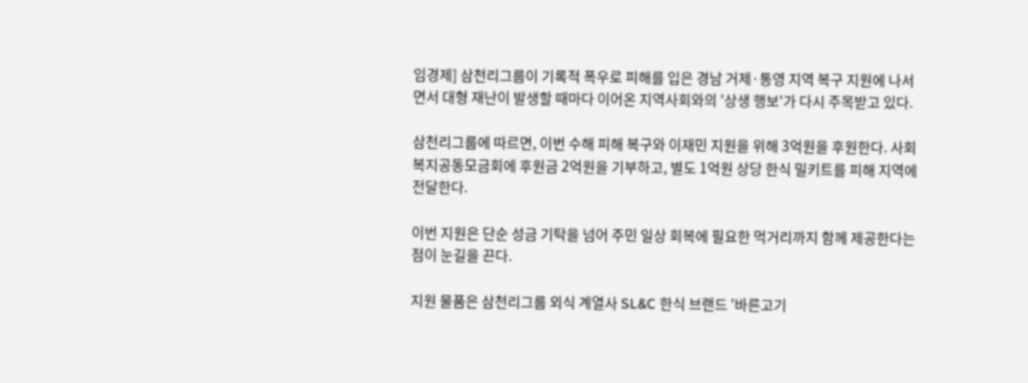임경제] 삼천리그룹이 기록적 폭우로 피해를 입은 경남 거제·통영 지역 복구 지원에 나서면서 대형 재난이 발생할 때마다 이어온 지역사회와의 '상생 행보'가 다시 주목받고 있다.

삼천리그룹에 따르면, 이번 수해 피해 복구와 이재민 지원을 위해 3억원을 후원한다. 사회복지공동모금회에 후원금 2억원을 기부하고, 별도 1억원 상당 한식 밀키트를 피해 지역에 전달한다.

이번 지원은 단순 성금 기탁을 넘어 주민 일상 회복에 필요한 먹거리까지 함께 제공한다는 점이 눈길을 끈다.

지원 물품은 삼천리그룹 외식 계열사 SL&C 한식 브랜드 '바른고기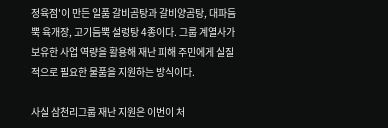정육점'이 만든 일품 갈비곰탕과 갈비양곰탕, 대파듬뿍 육개장, 고기듬뿍 설렁탕 4종이다. 그룹 계열사가 보유한 사업 역량을 활용해 재난 피해 주민에게 실질적으로 필요한 물품을 지원하는 방식이다.

사실 삼천리그룹 재난 지원은 이번이 처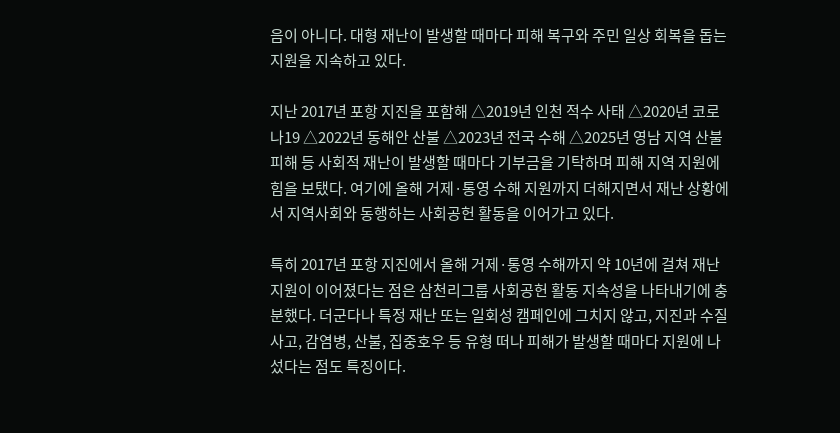음이 아니다. 대형 재난이 발생할 때마다 피해 복구와 주민 일상 회복을 돕는 지원을 지속하고 있다.

지난 2017년 포항 지진을 포함해 △2019년 인천 적수 사태 △2020년 코로나19 △2022년 동해안 산불 △2023년 전국 수해 △2025년 영남 지역 산불 피해 등 사회적 재난이 발생할 때마다 기부금을 기탁하며 피해 지역 지원에 힘을 보탰다. 여기에 올해 거제·통영 수해 지원까지 더해지면서 재난 상황에서 지역사회와 동행하는 사회공헌 활동을 이어가고 있다.

특히 2017년 포항 지진에서 올해 거제·통영 수해까지 약 10년에 걸쳐 재난 지원이 이어졌다는 점은 삼천리그룹 사회공헌 활동 지속성을 나타내기에 충분했다. 더군다나 특정 재난 또는 일회성 캠페인에 그치지 않고, 지진과 수질 사고, 감염병, 산불, 집중호우 등 유형 떠나 피해가 발생할 때마다 지원에 나섰다는 점도 특징이다.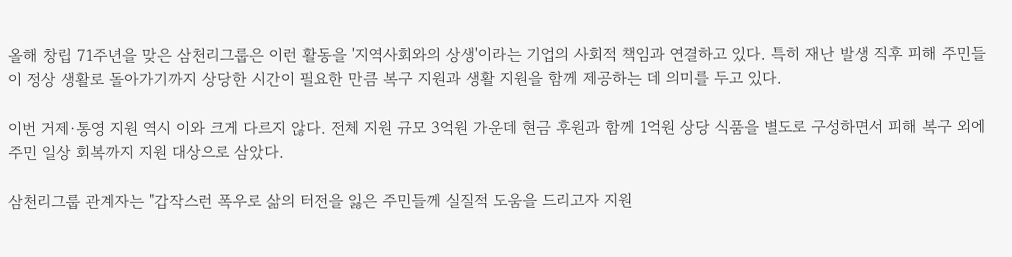올해 창립 71주년을 맞은 삼천리그룹은 이런 활동을 '지역사회와의 상생'이라는 기업의 사회적 책임과 연결하고 있다. 특히 재난 발생 직후 피해 주민들이 정상 생활로 돌아가기까지 상당한 시간이 필요한 만큼 복구 지원과 생활 지원을 함께 제공하는 데 의미를 두고 있다.

이번 거제·통영 지원 역시 이와 크게 다르지 않다. 전체 지원 규모 3억원 가운데 현금 후원과 함께 1억원 상당 식품을 별도로 구성하면서 피해 복구 외에 주민 일상 회복까지 지원 대상으로 삼았다.

삼천리그룹 관계자는 "갑작스런 폭우로 삶의 터전을 잃은 주민들께 실질적 도움을 드리고자 지원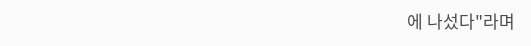에 나섰다"라며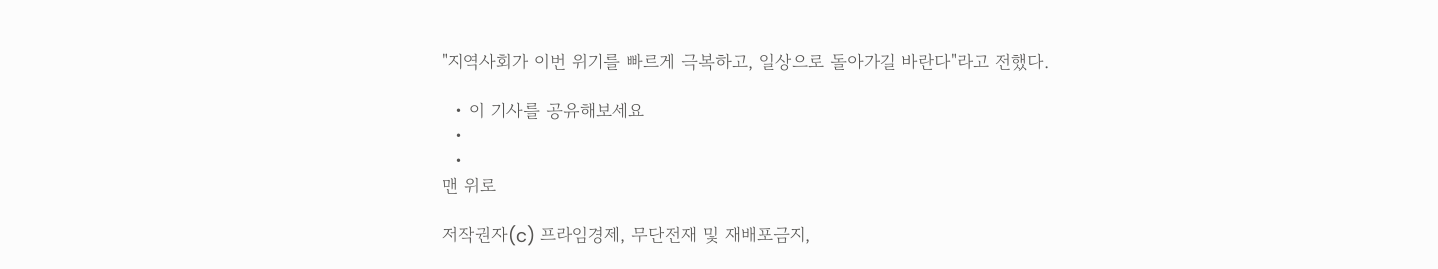"지역사회가 이번 위기를 빠르게 극복하고, 일상으로 돌아가길 바란다"라고 전했다.

  • 이 기사를 공유해보세요
  •
  •
맨 위로

저작권자(c) 프라임경제, 무단전재 및 재배포금지,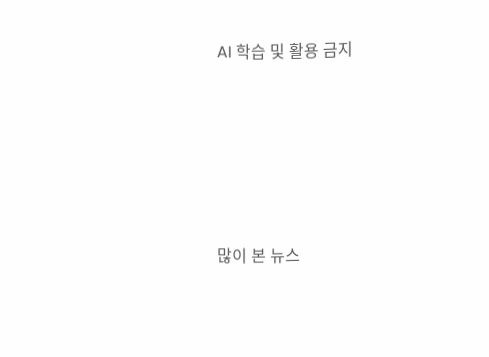AI 학습 및 활용 금지






많이 본 뉴스